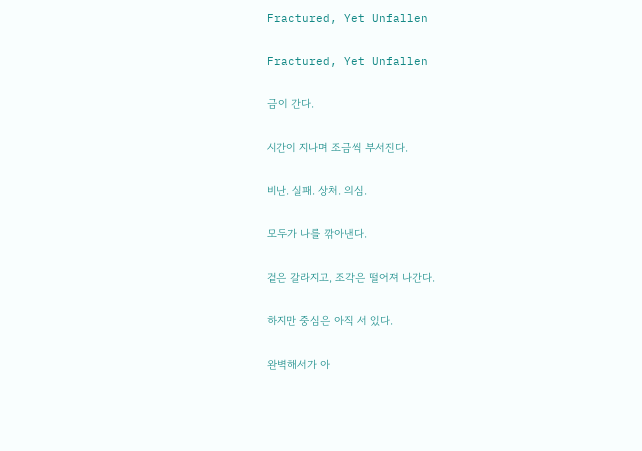Fractured, Yet Unfallen

Fractured, Yet Unfallen

금이 간다.

시간이 지나며 조금씩 부서진다.

비난. 실패. 상처. 의심.

모두가 나를 깎아낸다.

겉은 갈라지고, 조각은 떨어져 나간다.

하지만 중심은 아직 서 있다.

완벽해서가 아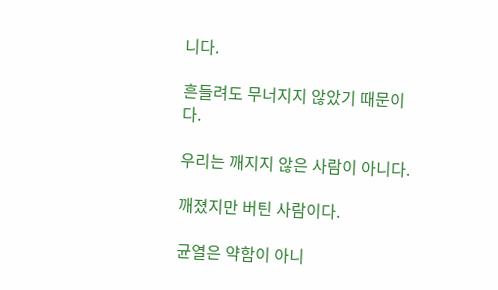니다.

흔들려도 무너지지 않았기 때문이다.

우리는 깨지지 않은 사람이 아니다.

깨졌지만 버틴 사람이다.

균열은 약함이 아니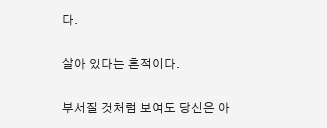다.

살아 있다는 흔적이다.

부서질 것처럼 보여도 당신은 아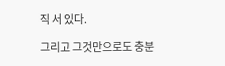직 서 있다.

그리고 그것만으로도 충분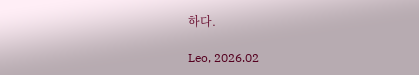하다.

Leo, 2026.02